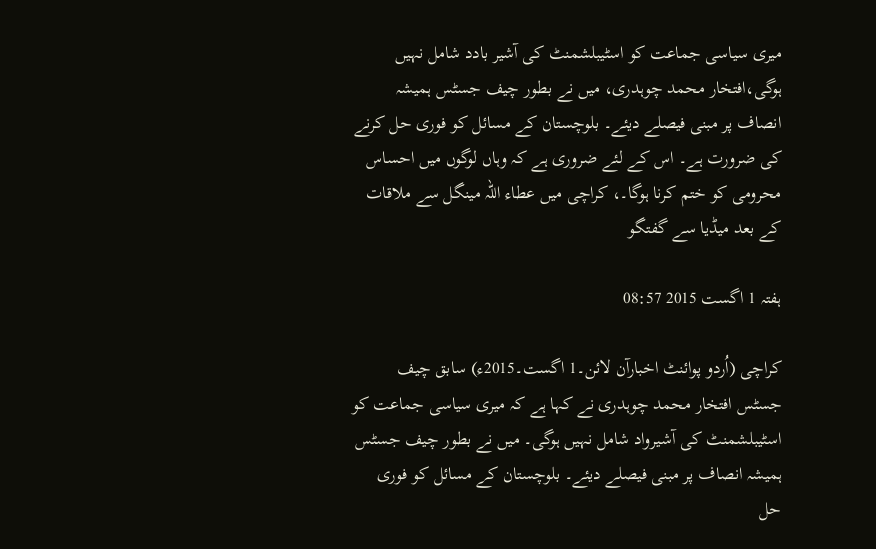میری سیاسی جماعت کو اسٹیبلشمنٹ کی آشیر بادد شامل نہیں ہوگی،افتخار محمد چوہدری، میں نے بطور چیف جسٹس ہمیشہ انصاف پر مبنی فیصلے دیئے۔ بلوچستان کے مسائل کو فوری حل کرنے کی ضرورت ہے۔ اس کے لئے ضروری ہے کہ وہاں لوگوں میں احساس محرومی کو ختم کرنا ہوگا۔، کراچی میں عطاء اللہ مینگل سے ملاقات کے بعد میڈیا سے گفتگو

ہفتہ 1 اگست 2015 08:57

کراچی (اُردو پوائنٹ اخبارآن لائن۔1 اگست۔2015ء) سابق چیف جسٹس افتخار محمد چوہدری نے کہا ہے کہ میری سیاسی جماعت کو اسٹیبلشمنٹ کی آشیرواد شامل نہیں ہوگی۔ میں نے بطور چیف جسٹس ہمیشہ انصاف پر مبنی فیصلے دیئے۔ بلوچستان کے مسائل کو فوری حل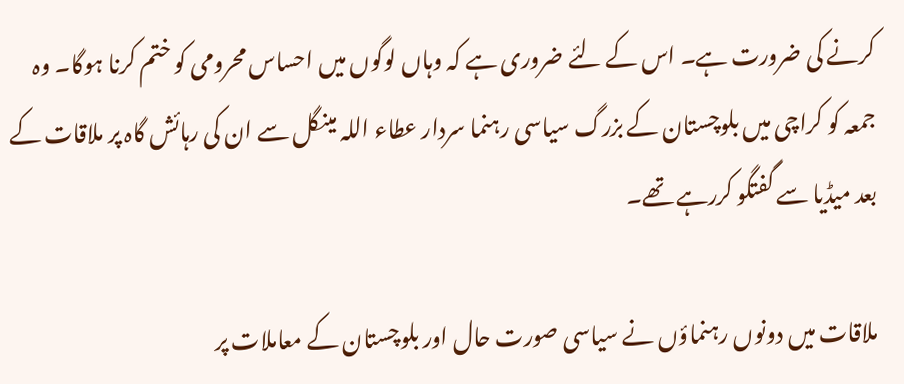کرنے کی ضرورت ہے۔ اس کے لئے ضروری ہے کہ وہاں لوگوں میں احساس محرومی کو ختم کرنا ہوگا۔ وہ جمعہ کو کراچی میں بلوچستان کے بزرگ سیاسی رہنما سردار عطاء اللہ مینگل سے ان کی رہائش گاہ پر ملاقات کے بعد میڈیا سے گفتگو کررہے تھے۔

ملاقات میں دونوں رہنماؤں نے سیاسی صورت حال اور بلوچستان کے معاملات پر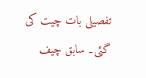تفصیلی بات چیت کی گئی۔ سابق چیف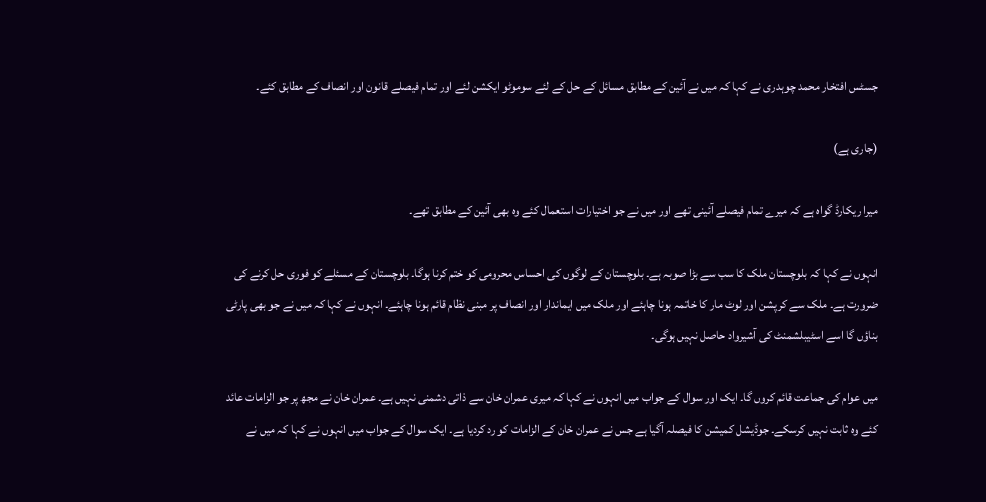جسٹس افتخار محمد چوہدری نے کہا کہ میں نے آئین کے مطابق مسائل کے حل کے لئے سوموٹو ایکشن لئے اور تمام فیصلے قانون اور انصاف کے مطابق کئے۔

(جاری ہے)

میرا ریکارڈ گواہ ہے کہ میرے تمام فیصلے آئینی تھے اور میں نے جو اختیارات استعمال کئے وہ بھی آئین کے مطابق تھے۔

انہوں نے کہا کہ بلوچستان ملک کا سب سے بڑا صوبہ ہے۔ بلوچستان کے لوگوں کی احساس محرومی کو ختم کرنا ہوگا۔ بلوچستان کے مسئلے کو فوری حل کرنے کی ضرورت ہے۔ ملک سے کرپشن اور لوٹ مار کا خاتمہ ہونا چاہئے اور ملک میں ایماندار اور انصاف پر مبنی نظام قائم ہونا چاہئے۔ انہوں نے کہا کہ میں نے جو بھی پارٹی بناؤں گا اسے اسٹیبلشمنٹ کی آشیرواد حاصل نہیں ہوگی۔

میں عوام کی جماعت قائم کروں گا۔ ایک اور سوال کے جواب میں انہوں نے کہا کہ میری عمران خان سے ذاتی دشمنی نہیں ہے۔ عمران خان نے مجھ پر جو الزامات عائد کئے وہ ثابت نہیں کرسکے۔ جوڈیشل کمیشن کا فیصلہ آگیا ہے جس نے عمران خان کے الزامات کو رد کردیا ہے۔ ایک سوال کے جواب میں انہوں نے کہا کہ میں نے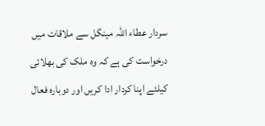سردار عطاء اللہ مینگل سے ملاقات میں درخواست کی ہے کہ وہ ملک کی بھلائی کیلئے اپنا کردار ادا کریں اور دوبارہ فعال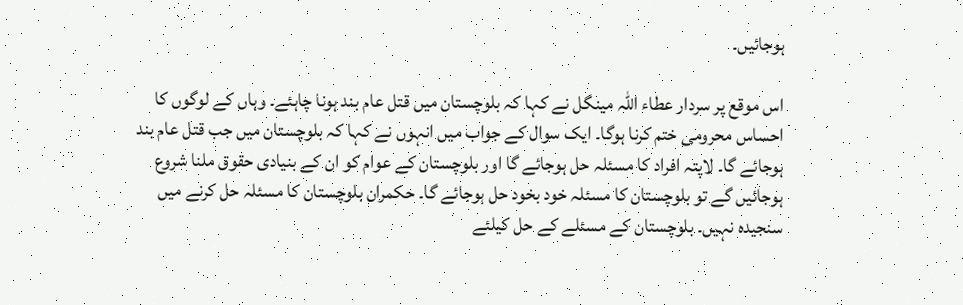ہوجائیں۔

اس موقع پر سردار عطاء اللہ مینگل نے کہا کہ بلوچستان میں قتل عام بند ہونا چاہئے۔ وہاں کے لوگوں کا احساس محرومی ختم کرنا ہوگا۔ ایک سوال کے جواب میں انہوں نے کہا کہ بلوچستان میں جب قتل عام بند ہوجائے گا۔ لاپتہ افراد کا مسئلہ حل ہوجائے گا اور بلوچستان کے عوام کو ان کے بنیادی حقوق ملنا شروع ہوجائیں گے تو بلوچستان کا مسئلہ خود بخود حل ہوجائے گا۔ حکمران بلوچستان کا مسئلہ حل کرنے میں سنجیدہ نہیں۔ بلوچستان کے مسئلے کے حل کیلئے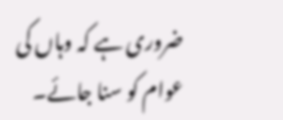ضروری ہے کہ وہاں کی عوام کو سنا جائے۔